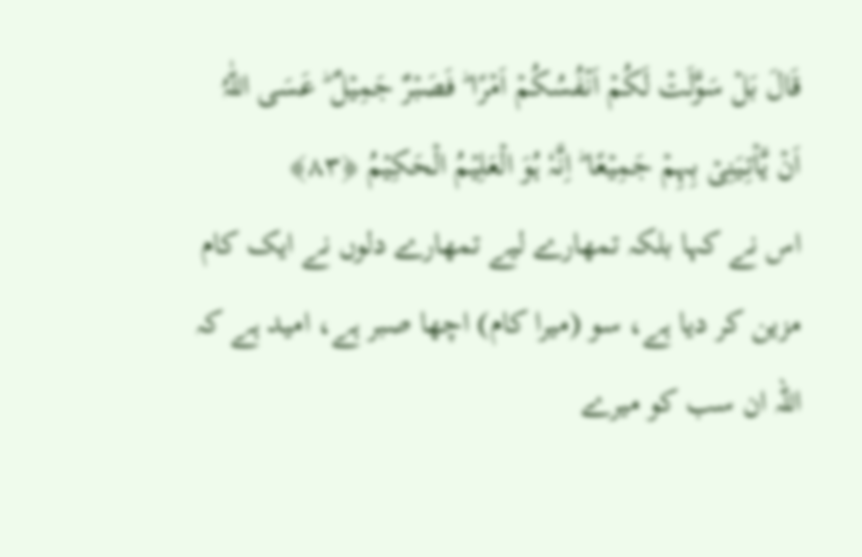قَالَ بَلۡ سَوَّلَتۡ لَکُمۡ اَنۡفُسُکُمۡ اَمۡرًا ؕ فَصَبۡرٌ جَمِیۡلٌ ؕ عَسَی اللّٰہُ اَنۡ یَّاۡتِـیَنِیۡ بِہِمۡ جَمِیۡعًا ؕ اِنَّہٗ ہُوَ الۡعَلِیۡمُ الۡحَکِیۡمُ ﴿۸۳﴾
اس نے کہا بلکہ تمھارے لیے تمھارے دلوں نے ایک کام مزین کر دیا ہے، سو (میرا کام) اچھا صبر ہے، امید ہے کہ اللہ ان سب کو میرے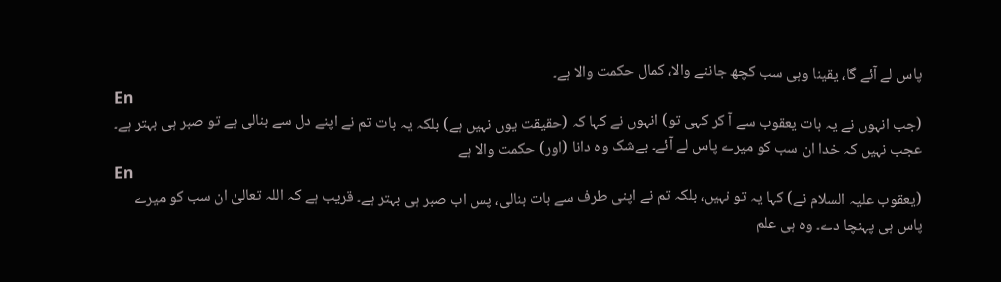پاس لے آئے گا، یقینا وہی سب کچھ جاننے والا، کمال حکمت والا ہے۔
En
(جب انہوں نے یہ بات یعقوب سے آ کر کہی تو) انہوں نے کہا کہ (حقیقت یوں نہیں ہے) بلکہ یہ بات تم نے اپنے دل سے بنالی ہے تو صبر ہی بہتر ہے۔ عجب نہیں کہ خدا ان سب کو میرے پاس لے آئے۔ بےشک وہ دانا (اور) حکمت والا ہے
En
(یعقوب علیہ السلام نے) کہا یہ تو نہیں، بلکہ تم نے اپنی طرف سے بات بنالی، پس اب صبر ہی بہتر ہے۔ قریب ہے کہ اللہ تعالیٰ ان سب کو میرے پاس ہی پہنچا دے۔ وه ہی علم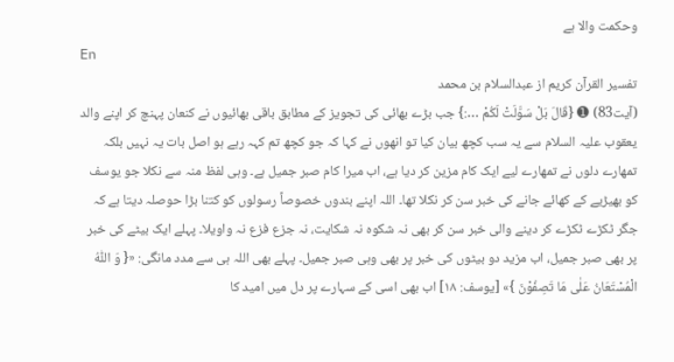وحکمت والا ہے
En
تفسیر القرآن کریم از عبدالسلام بن محمد
(آیت83) ➊ {قَالَ بَلْ سَوَّلَتْ لَكُمْ …:} جب بڑے بھائی کی تجویز کے مطابق باقی بھائیوں نے کنعان پہنچ کر اپنے والد یعقوب علیہ السلام سے یہ سب کچھ بیان کیا تو انھوں نے کہا کہ جو کچھ تم کہہ رہے ہو اصل بات یہ نہیں بلکہ تمھارے دلوں نے تمھارے لیے ایک کام مزین کر دیا ہے، اب میرا کام صبر جمیل ہے۔ وہی لفظ منہ سے نکلا جو یوسف کو بھیڑیے کے کھائے جانے کی خبر سن کر نکلا تھا۔ اللہ اپنے بندوں خصوصاً رسولوں کو کتنا بڑا حوصلہ دیتا ہے کہ جگر ٹکڑے ٹکڑے کر دینے والی خبر سن کر بھی نہ شکوہ نہ شکایت، نہ جزع فزع نہ واویلا۔ پہلے ایک بیٹے کی خبر پر بھی صبر جمیل، اب مزید دو بیٹوں کی خبر پر بھی وہی صبر جمیل۔ پہلے بھی اللہ ہی سے مدد مانگی: «{ وَ اللّٰهُ الْمُسْتَعَانُ عَلٰى مَا تَصِفُوْنَ }» [یوسف: ۱۸] اب بھی اسی کے سہارے پر دل میں امید کا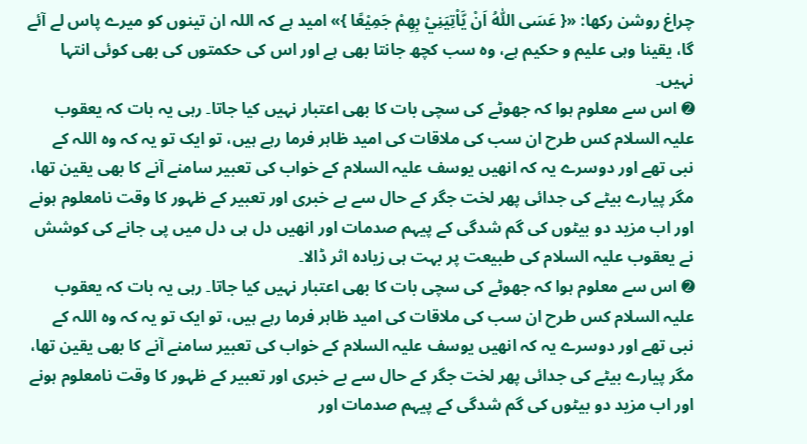چراغ روشن رکھا: «{ عَسَى اللّٰهُ اَنْ يَّاْتِيَنِيْ بِهِمْ جَمِيْعًا }» امید ہے کہ اللہ ان تینوں کو میرے پاس لے آئے گا، یقینا وہی علیم و حکیم ہے، وہ سب کچھ جانتا بھی ہے اور اس کی حکمتوں کی بھی کوئی انتہا نہیں۔
➋ اس سے معلوم ہوا کہ جھوٹے کی سچی بات کا بھی اعتبار نہیں کیا جاتا۔ رہی یہ بات کہ یعقوب علیہ السلام کس طرح ان سب کی ملاقات کی امید ظاہر فرما رہے ہیں، تو ایک تو یہ کہ وہ اللہ کے نبی تھے اور دوسرے یہ کہ انھیں یوسف علیہ السلام کے خواب کی تعبیر سامنے آنے کا بھی یقین تھا، مگر پیارے بیٹے کی جدائی پھر لخت جگر کے حال سے بے خبری اور تعبیر کے ظہور کا وقت نامعلوم ہونے اور اب مزید دو بیٹوں کی گم شدگی کے پیہم صدمات اور انھیں دل ہی دل میں پی جانے کی کوشش نے یعقوب علیہ السلام کی طبیعت پر بہت ہی زیادہ اثر ڈالا۔
➋ اس سے معلوم ہوا کہ جھوٹے کی سچی بات کا بھی اعتبار نہیں کیا جاتا۔ رہی یہ بات کہ یعقوب علیہ السلام کس طرح ان سب کی ملاقات کی امید ظاہر فرما رہے ہیں، تو ایک تو یہ کہ وہ اللہ کے نبی تھے اور دوسرے یہ کہ انھیں یوسف علیہ السلام کے خواب کی تعبیر سامنے آنے کا بھی یقین تھا، مگر پیارے بیٹے کی جدائی پھر لخت جگر کے حال سے بے خبری اور تعبیر کے ظہور کا وقت نامعلوم ہونے اور اب مزید دو بیٹوں کی گم شدگی کے پیہم صدمات اور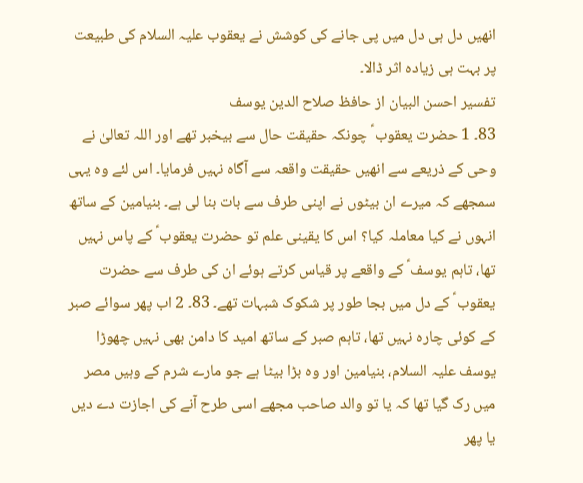انھیں دل ہی دل میں پی جانے کی کوشش نے یعقوب علیہ السلام کی طبیعت پر بہت ہی زیادہ اثر ڈالا۔
تفسیر احسن البیان از حافظ صلاح الدین یوسف
83۔ 1 حضرت یعقوب ؑ چونکہ حقیقت حال سے بیخبر تھے اور اللہ تعالیٰ نے وحی کے ذریعے سے انھیں حقیقت واقعہ سے آگاہ نہیں فرمایا۔ اس لئے وہ یہی سمجھے کہ میرے ان بیٹوں نے اپنی طرف سے بات بنا لی ہے۔ بنیامین کے ساتھ انہوں نے کیا معاملہ کیا؟ اس کا یقینی علم تو حضرت یعقوب ؑ کے پاس نہیں تھا، تاہم یوسف ؑ کے واقعے پر قیاس کرتے ہوئے ان کی طرف سے حضرت یعقوب ؑ کے دل میں بجا طور پر شکوک شبہات تھے۔ 83۔ 2 اب پھر سوائے صبر کے کوئی چارہ نہیں تھا، تاہم صبر کے ساتھ امید کا دامن بھی نہیں چھوڑا یوسف علیہ السلام، بنیامین اور وہ بڑا بیٹا ہے جو مارے شرم کے وہیں مصر میں رک گیا تھا کہ یا تو والد صاحب مجھے اسی طرح آنے کی اجازت دے دیں یا پھر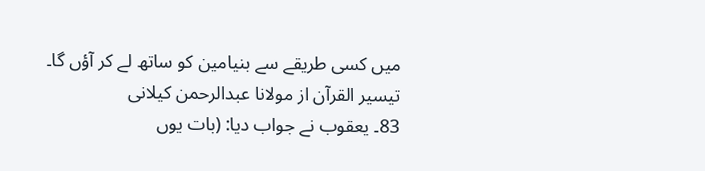میں کسی طریقے سے بنیامین کو ساتھ لے کر آؤں گا۔
تيسير القرآن از مولانا عبدالرحمن کیلانی
83۔ یعقوب نے جواب دیا: (بات یوں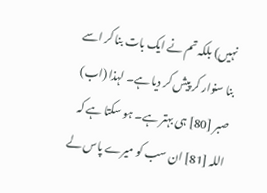نہیں) بلکہ تم نے ایک بات بنا کر اسے بنا سنوار کر پیش کر دیا ہے۔ لہذا (اب) صبر [80] ہی بہتر ہے۔ ہو سکتا ہے کہ اللہ [81] ان سب کو میرے پاس لے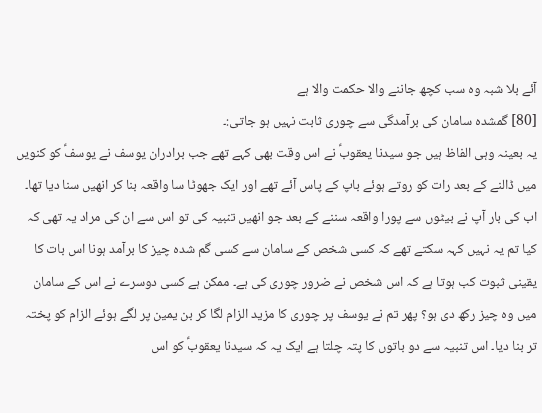آئے بلا شبہ وہ سب کچھ جاننے والا حکمت والا ہے
[80] گمشدہ سامان کی برآمدگی سے چوری ثابت نہیں ہو جاتی:۔
یہ بعینہ وہی الفاظ ہیں جو سیدنا یعقوبؑ نے اس وقت بھی کہے تھے جب برادران یوسف نے یوسفؑ کو کنویں میں ڈالنے کے بعد رات کو روتے ہوئے باپ کے پاس آئے تھے اور ایک جھوٹا سا واقعہ بنا کر انھیں سنا دیا تھا۔ اب کی بار آپ نے بیٹوں سے پورا واقعہ سننے کے بعد جو انھیں تنبیہ کی تو اس سے ان کی مراد یہ تھی کہ کیا تم یہ نہیں کہہ سکتے تھے کہ کسی شخص کے سامان سے کسی گم شدہ چیز کا برآمد ہونا اس بات کا یقینی ثبوت کب ہوتا ہے کہ اس شخص نے ضرور چوری کی ہے۔ ممکن ہے کسی دوسرے نے اس کے سامان میں وہ چیز رکھ دی ہو؟ پھر تم نے یوسف پر چوری کا مزید الزام لگا کر بن یمین پر لگے ہوئے الزام کو پختہ تر بنا دیا۔ اس تنبیہ سے دو باتوں کا پتہ چلتا ہے ایک یہ کہ سیدنا یعقوبؑ کو اس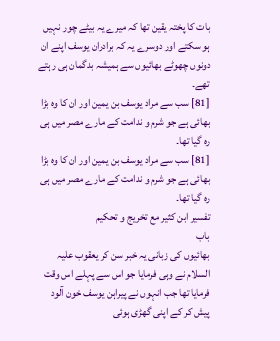بات کا پختہ یقین تھا کہ میرے یہ بیٹے چور نہیں ہو سکتے اور دوسرے یہ کہ برادران یوسف اپنے ان دونوں چھوٹے بھائیوں سے ہمیشہ بدگمان ہی رہتے تھے۔
[81] سب سے مراد یوسف بن یمین اور ان کا وہ بڑا بھائی ہے جو شرم و ندامت کے مارے مصر میں ہی رہ گیا تھا۔
[81] سب سے مراد یوسف بن یمین اور ان کا وہ بڑا بھائی ہے جو شرم و ندامت کے مارے مصر میں ہی رہ گیا تھا۔
تفسیر ابن کثیر مع تخریج و تحکیم
باب
بھائیوں کی زبانی یہ خبر سن کر یعقوب علیہ السلام نے وہی فرمایا جو اس سے پہلے اس وقت فرمایا تھا جب انہوں نے پیراہن یوسف خون آلود پیش کر کے اپنی گھڑی ہوئی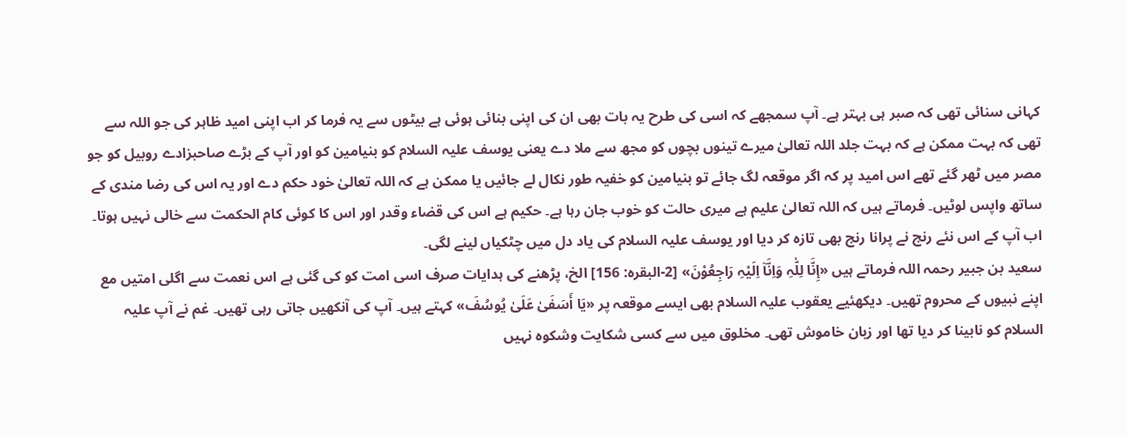کہانی سنائی تھی کہ صبر ہی بہتر ہے۔ آپ سمجھے کہ اسی کی طرح یہ بات بھی ان کی اپنی بنائی ہوئی ہے بیٹوں سے یہ فرما کر اب اپنی امید ظاہر کی جو اللہ سے تھی کہ بہت ممکن ہے کہ بہت جلد اللہ تعالیٰ میرے تینوں بچوں کو مجھ سے ملا دے یعنی یوسف علیہ السلام کو بنیامین کو اور آپ کے بڑے صاحبزادے روبیل کو جو مصر میں ٹھر گئے تھے اس امید پر کہ اگر موقعہ لگ جائے تو بنیامین کو خفیہ طور نکال لے جائیں یا ممکن ہے کہ اللہ تعالیٰ خود حکم دے اور یہ اس کی رضا مندی کے ساتھ واپس لوٹیں۔ فرماتے ہیں کہ اللہ تعالیٰ علیم ہے میری حالت کو خوب جان رہا ہے۔ حکیم ہے اس کی قضاء وقدر اور اس کا کوئی کام الحکمت سے خالی نہیں ہوتا۔ اب آپ کے اس نئے رنج نے پرانا رنج بھی تازہ کر دیا اور یوسف علیہ السلام کی یاد دل میں چٹکیاں لینے لگی۔
سعید بن جبیر رحمہ اللہ فرماتے ہیں «إِنَّا لِلّٰہِ وَاِنَّآ اِلَیْہِ رَاجِعُوْنَ» [2-البقرہ: 156] الخ، پڑھنے کی ہدایات صرف اسی امت کو کی گئی ہے اس نعمت سے اگلی امتیں مع اپنے نبیوں کے محروم تھیں۔ دیکھئیے یعقوب علیہ السلام بھی ایسے موقعہ پر «يَا أَسَفَىٰ عَلَىٰ يُوسُفَ» کہتے ہیں۔ آپ کی آنکھیں جاتی رہی تھیں۔ غم نے آپ علیہ السلام کو نابینا کر دیا تھا اور زبان خاموش تھی۔ مخلوق میں سے کسی شکایت وشکوہ نہیں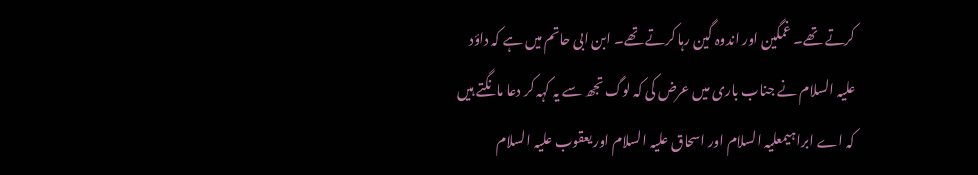کرتے تھے۔ غمگین اور اندوہ گین رہا کرتے تھے۔ ابن ابی حاتم میں ہے کہ داؤد علیہ السلام نے جناب باری میں عرض کی کہ لوگ تجھ سے یہ کہہ کر دعا مانگتے ہیں کہ اے ابراہیمعلیہ السلام اور اسحاق علیہ السلام اور یعقوب علیہ السلام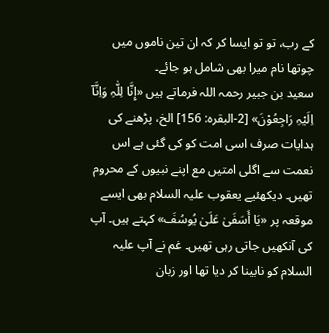کے رب، تو تو ایسا کر کہ ان تین ناموں میں چوتھا نام میرا بھی شامل ہو جائے۔
سعید بن جبیر رحمہ اللہ فرماتے ہیں «إِنَّا لِلّٰہِ وَاِنَّآ اِلَیْہِ رَاجِعُوْنَ» [2-البقرہ: 156] الخ، پڑھنے کی ہدایات صرف اسی امت کو کی گئی ہے اس نعمت سے اگلی امتیں مع اپنے نبیوں کے محروم تھیں۔ دیکھئیے یعقوب علیہ السلام بھی ایسے موقعہ پر «يَا أَسَفَىٰ عَلَىٰ يُوسُفَ» کہتے ہیں۔ آپ کی آنکھیں جاتی رہی تھیں۔ غم نے آپ علیہ السلام کو نابینا کر دیا تھا اور زبان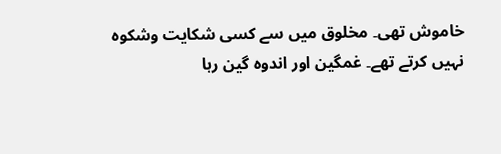خاموش تھی۔ مخلوق میں سے کسی شکایت وشکوہ نہیں کرتے تھے۔ غمگین اور اندوہ گین رہا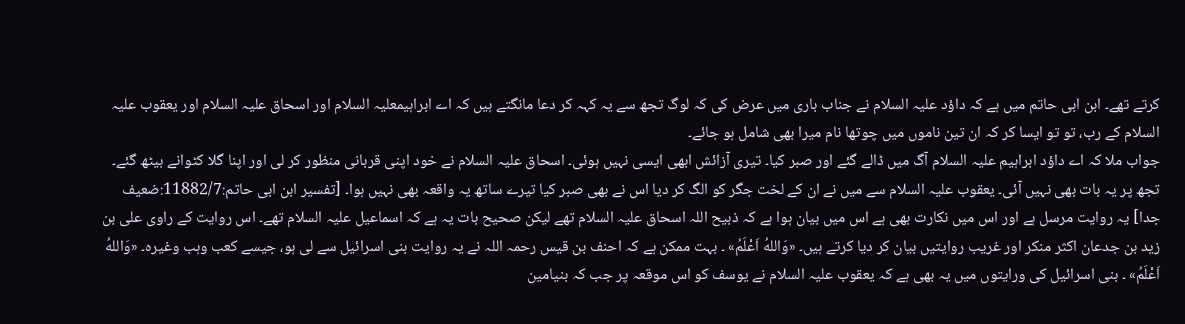کرتے تھے۔ ابن ابی حاتم میں ہے کہ داؤد علیہ السلام نے جناب باری میں عرض کی کہ لوگ تجھ سے یہ کہہ کر دعا مانگتے ہیں کہ اے ابراہیمعلیہ السلام اور اسحاق علیہ السلام اور یعقوب علیہ السلام کے رب، تو تو ایسا کر کہ ان تین ناموں میں چوتھا نام میرا بھی شامل ہو جائے۔
جواب ملا کہ اے داؤد ابراہیم علیہ السلام آگ میں ڈالے گئے اور صبر کیا۔ تیری آزائش ابھی ایسی نہیں ہوئی۔ اسحاق علیہ السلام نے خود اپنی قربانی منظور کر لی اور اپنا گلا کٹوانے بیٹھ گئے۔ تجھ پر یہ بات بھی نہیں آئی۔ یعقوب علیہ السلام سے میں نے ان کے لخت جگر کو الگ کر دیا اس نے بھی صبر کیا تیرے ساتھ یہ واقعہ بھی نہیں ہوا۔ [تفسیر ابن ابی حاتم:11882/7:ضعیف جدا] یہ روایت مرسل ہے اور اس میں نکارت بھی ہے اس میں بیان ہوا ہے کہ ذبیح اللہ اسحاق علیہ السلام تھے لیکن صحیح بات یہ ہے کہ اسماعیل علیہ السلام تھے۔ اس روایت کے راوی علی بن زید بن جدعان اکثر منکر اور غریب روایتیں بیان کر دیا کرتے ہیں۔ «وَاللهُ اَعْلَمُ» ۔ بہت ممکن ہے کہ احنف بن قیس رحمہ اللہ نے یہ روایت بنی اسرائیل سے لی ہو، جیسے کعب وہب وغیرہ۔ «وَاللهُ اَعْلَمُ» ۔ بنی اسرائیل کی ورایتوں میں یہ بھی ہے کہ یعقوب علیہ السلام نے یوسف کو اس موقعہ پر جب کہ بنیامین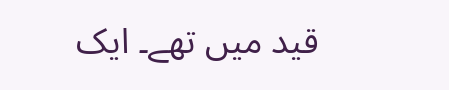قید میں تھے۔ ایک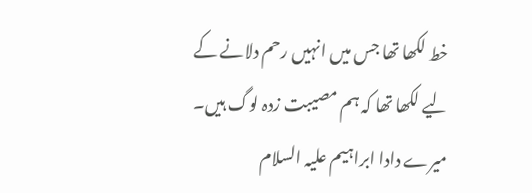خط لکھا تھا جس میں انہیں رحم دلانے کے لیے لکھا تھا کہ ہم مصیبت زدہ لوگ ہیں۔ میرے دادا ابراہیم علیہ السلام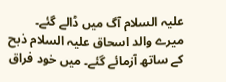علیہ السلام آگ میں ڈالے گئے۔ میرے والد اسحاق علیہ السلام ذبح کے ساتھ آزمائے گئے۔ میں خود فراق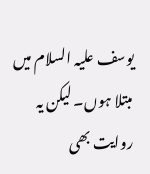یوسف علیہ السلام میں مبتلا ہوں۔ لیکن یہ روایت بھی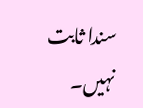سندا ثابت نہیں۔